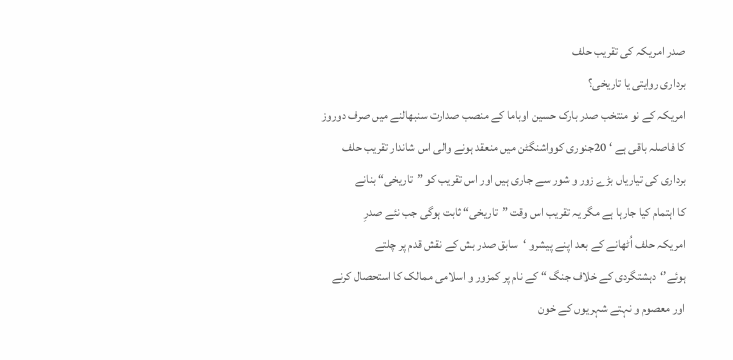صدر امریکہ کی تقریب حلف
برداری روایتی یا تاریخی؟
امریکہ کے نو منتخب صدر بارک حسین اوباما کے منصب صدارت سنبھالنے میں صرف دوروز
کا فاصلہ باقی ہے ‘ 20جنوری کوواشنگٹن میں منعقد ہونے والی اس شاندار تقریب حلف
برداری کی تیاریاں بڑے زور و شور سے جاری ہیں اور اس تقریب کو ”تاریخی“ بنانے
کا اہتمام کیا جارہا ہے مگر یہ تقریب اس وقت ”تاریخی“ ثابت ہوگی جب نئے صدرِ
امریکہ حلف اُٹھانے کے بعد اپنے پیشرو ‘سابق صدر بش کے نقش قدم پر چلتے
ہوئے’‘دہشتگردی کے خلاف جنگ “ کے نام پر کمزور و اسلامی ممالک کا استحصال کرنے
اور معصوم و نہتے شہریوں کے خون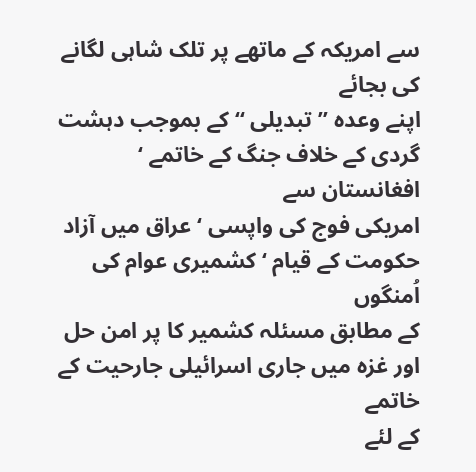سے امریکہ کے ماتھے پر تلک شاہی لگانے کی بجائے
اپنے وعدہ ”تبدیلی “ کے بموجب دہشت گردی کے خلاف جنگ کے خاتمے ‘ افغانستان سے
امریکی فوج کی واپسی ‘ عراق میں آزاد حکومت کے قیام ‘ کشمیری عوام کی اُمنگوں
کے مطابق مسئلہ کشمیر کا پر امن حل اور غزہ میں جاری اسرائیلی جارحیت کے خاتمے
کے لئے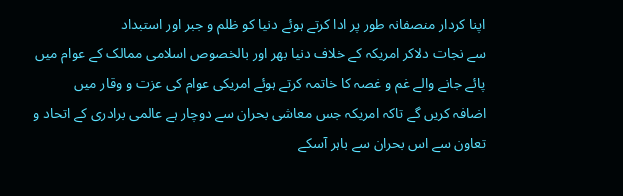اپنا کردار منصفانہ طور پر ادا کرتے ہوئے دنیا کو ظلم و جبر اور استبداد
سے نجات دلاکر امریکہ کے خلاف دنیا بھر اور بالخصوص اسلامی ممالک کے عوام میں
پائے جانے والے غم و غصہ کا خاتمہ کرتے ہوئے امریکی عوام کی عزت و وقار میں
اضافہ کریں گے تاکہ امریکہ جس معاشی بحران سے دوچار ہے عالمی برادری کے اتحاد و
تعاون سے اس بحران سے باہر آسکے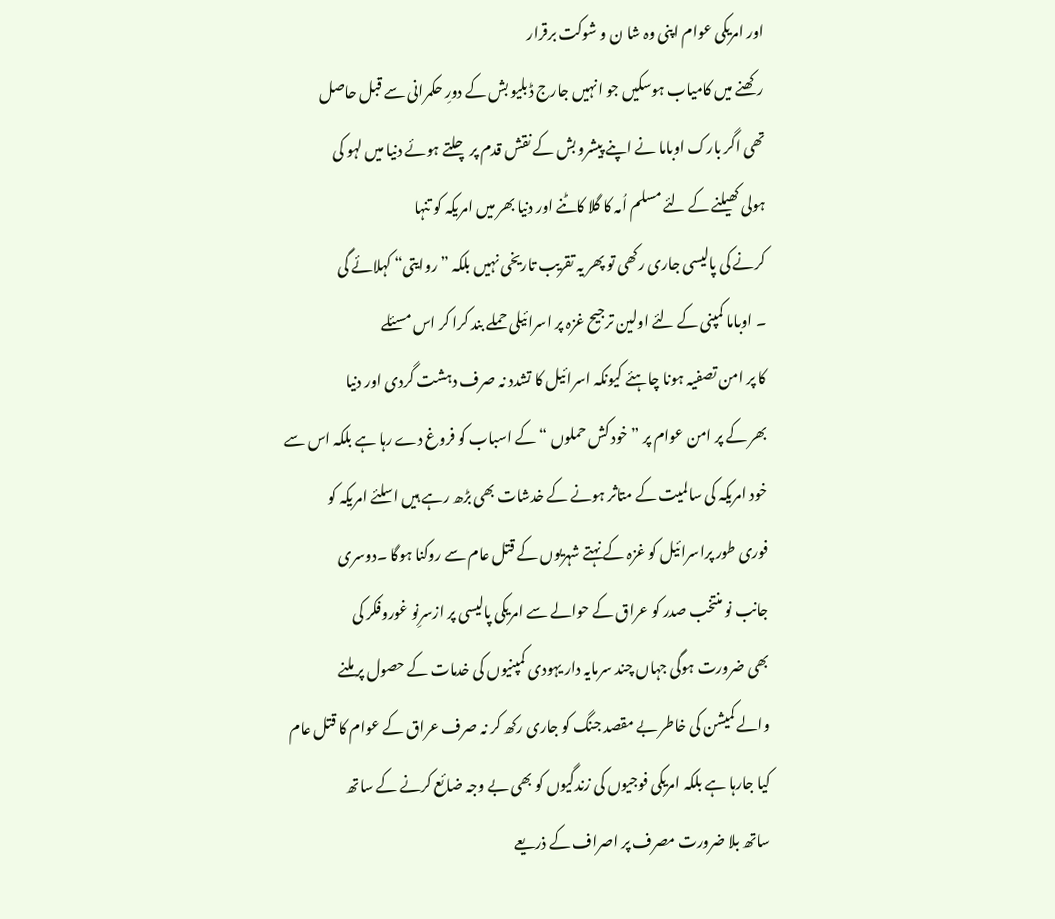اور امریکی عوام اپنی وہ شا ن و شوکت برقرار
رکھنے میں کامیاب ہوسکیں جو انہیں جارج ڈبلیو بش کے دورِ حکمرانی سے قبل حاصل
تھی اگر بارک اوباما نے اپنے پیشرو بش کے نقش قدم پر چلتے ہوئے دنیا میں لہو کی
ہولی کھیلنے کے لئے مسلم اُمہ کا گلا کاٹنے اور دنیا بھر میں امریکہ کو تنہا
کرنے کی پالیسی جاری رکھی تو پھر یہ تقریب تاریخی نہیں بلکہ ”روایتی“ کہلائے گی
۔ اوباما کمپنی کے لئے اولین ترجیح غزہ پر اسرائیلی حملے بند کرا کر اس مسئلے
کا پر امن تصفیہ ہونا چاہئے کیونکہ اسرائیل کا تشدد نہ صرف دہشت گردی اور دنیا
بھر کے پر امن عوام پر ”خود کش حملوں “ کے اسباب کو فروغ دے رہا ہے بلکہ اس سے
خود امریکہ کی سالمیت کے متاثر ہونے کے خدشات بھی بڑھ رہے ہیں اسلئے امریکہ کو
فوری طور پراسرائیل کو غزہ کے نہتے شہریوں کے قتل عام سے روکنا ہوگا ۔دوسری
جانب نو منتخب صدر کو عراق کے حوالے سے امریکی پالیسی پر ازسرِنو غوروفکر کی
بھی ضرورت ہوگی جہاں چند سرمایہ دار یہودی کمپنیوں کی خدمات کے حصول پر ملنے
والے کمیشن کی خاطر بے مقصد جنگ کو جاری رکھ کر نہ صرف عراق کے عوام کا قتل عام
کیا جارہا ہے بلکہ امریکی فوجیوں کی زندگیوں کو بھی بے وجہ ضائع کرنے کے ساتھ
ساتھ بلا ضرورت مصرف پر اصراف کے ذریعے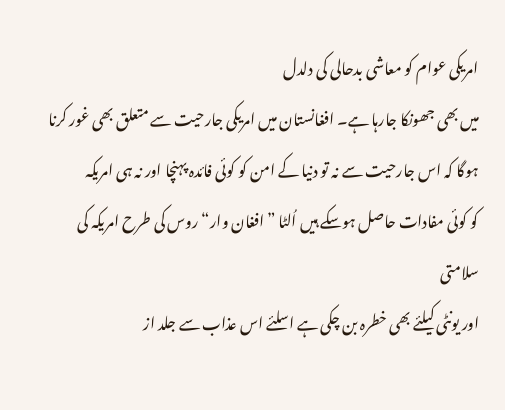امریکی عوام کو معاشی بدحالی کی دلدل
میں بھی جھونکا جارہا ہے۔ افغانستان میں امریکی جارحیت سے متعلق بھی غور کرنا
ہوگا کہ اس جارحیت سے نہ تو دنیا کے امن کو کوئی فائدہ پہنچا اور نہ ہی امریکہ
کو کوئی مفادات حاصل ہوسکے ہیں اُلٹا ”افغان وار“ روس کی طرح امریکہ کی سلامتی
اور یونٹی کیلئے بھی خطرہ بن چکی ہے اسلئے اس عذاب سے جلد از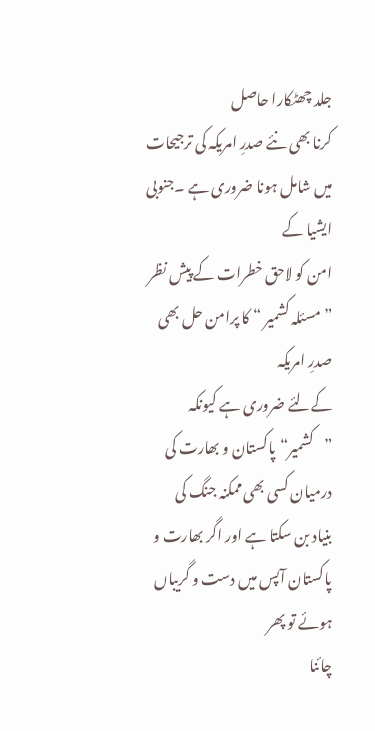جلد چھٹکارا حاصل
کرنا بھی نئے صدرِ امریکہ کی ترجیحات میں شامل ہونا ضروری ہے ۔جنوبی ایشیا کے
امن کو لاحق خطرات کے پیش نظر ”مسئلہ کشمیر “ کا پرامن حل بھی صدرِ امریکہ
کےلئے ضروری ہے کیونکہ ”کشمیر“پاکستان و بھارت کی درمیان کسی بھی ممکنہ جنگ کی
بنیاد بن سکتا ہے اور اگر بھارت و پاکستان آپس میں دست و گریباں ہوئے تو پھر
چائنا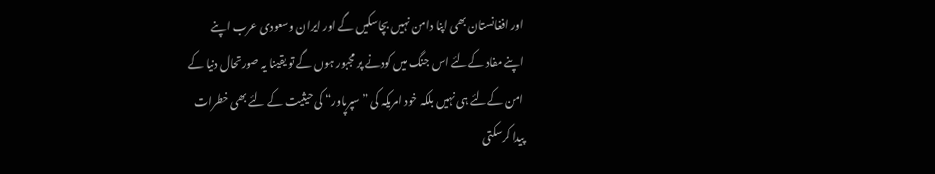اور افغانستان بھی اپنا دامن نہیں بچاسکیں گے اور ایران وسعودی عرب اپنے
اپنے مفاد کےلئے اس جنگ میں کودنے پر مجبور ہوں گے تو یقینا یہ صورتحال دنیا کے
امن کےلئے ہی نہیں بلکہ خود امریکہ کی ”سپرپاور“ کی حیثیت کے لئے بھی خطرات
پیدا کرسکتی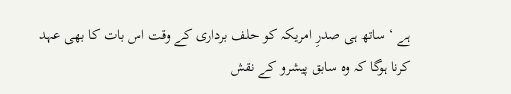ہے ‘ ساتھ ہی صدرِ امریکہ کو حلف برداری کے وقت اس بات کا بھی عہد
کرنا ہوگا کہ وہ سابق پیشرو کے نقش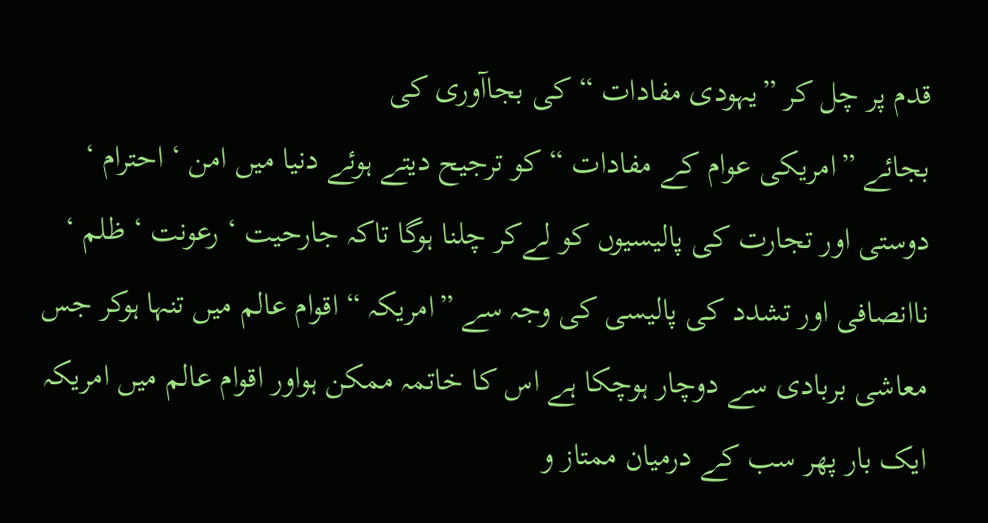قدم پر چل کر ”یہودی مفادات “ کی بجاآوری کی
بجائے ”امریکی عوام کے مفادات “ کو ترجیح دیتے ہوئے دنیا میں امن ‘ احترام ‘
دوستی اور تجارت کی پالیسیوں کو لےکر چلنا ہوگا تاکہ جارحیت ‘ رعونت ‘ ظلم ‘
ناانصافی اور تشدد کی پالیسی کی وجہ سے ”امریکہ “ اقوام عالم میں تنہا ہوکر جس
معاشی بربادی سے دوچار ہوچکا ہے اس کا خاتمہ ممکن ہواور اقوام عالم میں امریکہ
ایک بار پھر سب کے درمیان ممتاز و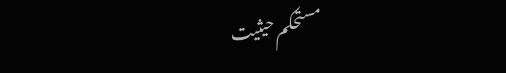مستحکم حیثیت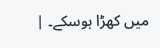میں کھڑا ہوسکے۔ |